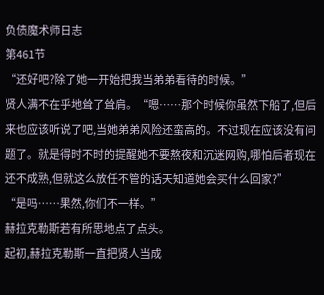负债魔术师日志
第461节
“还好吧?除了她一开始把我当弟弟看待的时候。”
贤人满不在乎地耸了耸肩。“嗯……那个时候你虽然下船了,但后来也应该听说了吧,当她弟弟风险还蛮高的。不过现在应该没有问题了。就是得时不时的提醒她不要熬夜和沉迷网购,哪怕后者现在还不成熟,但就这么放任不管的话天知道她会买什么回家?”
“是吗……果然,你们不一样。”
赫拉克勒斯若有所思地点了点头。
起初,赫拉克勒斯一直把贤人当成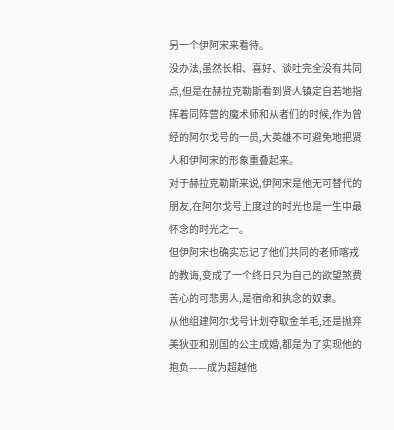另一个伊阿宋来看待。
没办法,虽然长相、喜好、谈吐完全没有共同点,但是在赫拉克勒斯看到贤人镇定自若地指挥着同阵营的魔术师和从者们的时候,作为曾经的阿尔戈号的一员,大英雄不可避免地把贤人和伊阿宋的形象重叠起来。
对于赫拉克勒斯来说,伊阿宋是他无可替代的朋友,在阿尔戈号上度过的时光也是一生中最怀念的时光之一。
但伊阿宋也确实忘记了他们共同的老师喀戎的教诲,变成了一个终日只为自己的欲望煞费苦心的可悲男人,是宿命和执念的奴隶。
从他组建阿尔戈号计划夺取金羊毛,还是抛弃美狄亚和别国的公主成婚,都是为了实现他的抱负——成为超越他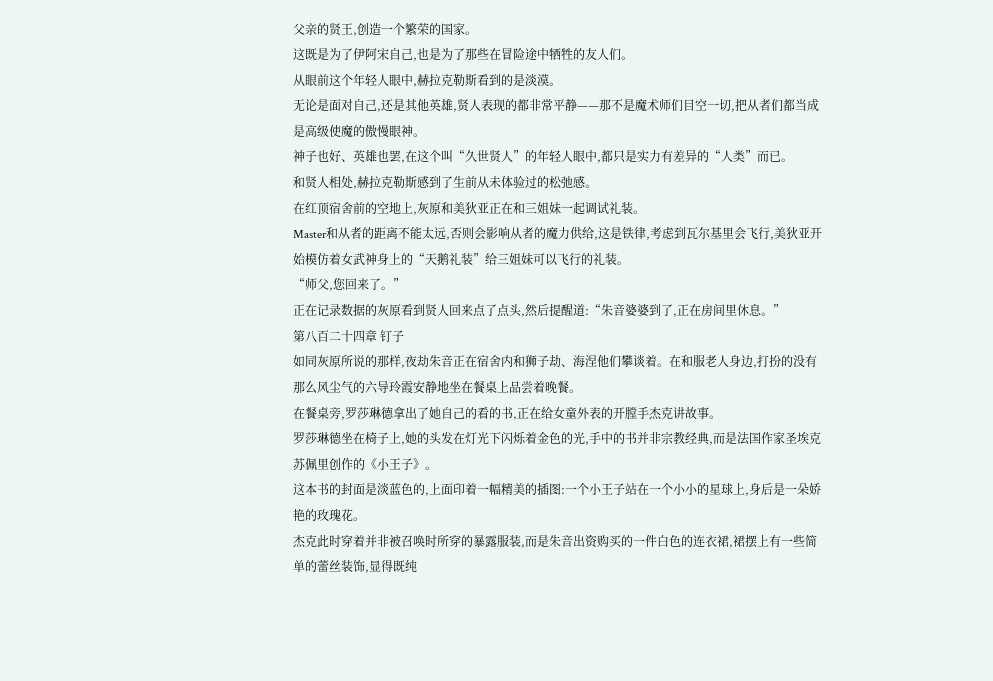父亲的贤王,创造一个繁荣的国家。
这既是为了伊阿宋自己,也是为了那些在冒险途中牺牲的友人们。
从眼前这个年轻人眼中,赫拉克勒斯看到的是淡漠。
无论是面对自己,还是其他英雄,贤人表现的都非常平静——那不是魔术师们目空一切,把从者们都当成是高级使魔的傲慢眼神。
神子也好、英雄也罢,在这个叫“久世贤人”的年轻人眼中,都只是实力有差异的“人类”而已。
和贤人相处,赫拉克勒斯感到了生前从未体验过的松弛感。
在红顶宿舍前的空地上,灰原和美狄亚正在和三姐妹一起调试礼装。
Master和从者的距离不能太远,否则会影响从者的魔力供给,这是铁律,考虑到瓦尔基里会飞行,美狄亚开始模仿着女武神身上的“天鹅礼装”给三姐妹可以飞行的礼装。
“师父,您回来了。”
正在记录数据的灰原看到贤人回来点了点头,然后提醒道:“朱音婆婆到了,正在房间里休息。”
第八百二十四章 钉子
如同灰原所说的那样,夜劫朱音正在宿舍内和狮子劫、海涅他们攀谈着。在和服老人身边,打扮的没有那么风尘气的六导玲霞安静地坐在餐桌上品尝着晚餐。
在餐桌旁,罗莎琳德拿出了她自己的看的书,正在给女童外表的开膛手杰克讲故事。
罗莎琳德坐在椅子上,她的头发在灯光下闪烁着金色的光,手中的书并非宗教经典,而是法国作家圣埃克苏佩里创作的《小王子》。
这本书的封面是淡蓝色的,上面印着一幅精美的插图:一个小王子站在一个小小的星球上,身后是一朵娇艳的玫瑰花。
杰克此时穿着并非被召唤时所穿的暴露服装,而是朱音出资购买的一件白色的连衣裙,裙摆上有一些简单的蕾丝装饰,显得既纯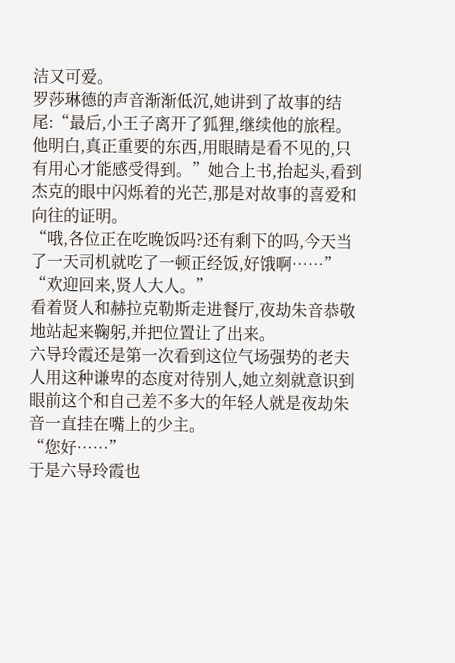洁又可爱。
罗莎琳德的声音渐渐低沉,她讲到了故事的结尾:“最后,小王子离开了狐狸,继续他的旅程。他明白,真正重要的东西,用眼睛是看不见的,只有用心才能感受得到。”她合上书,抬起头,看到杰克的眼中闪烁着的光芒,那是对故事的喜爱和向往的证明。
“哦,各位正在吃晚饭吗?还有剩下的吗,今天当了一天司机就吃了一顿正经饭,好饿啊……”
“欢迎回来,贤人大人。”
看着贤人和赫拉克勒斯走进餐厅,夜劫朱音恭敬地站起来鞠躬,并把位置让了出来。
六导玲霞还是第一次看到这位气场强势的老夫人用这种谦卑的态度对待别人,她立刻就意识到眼前这个和自己差不多大的年轻人就是夜劫朱音一直挂在嘴上的少主。
“您好……”
于是六导玲霞也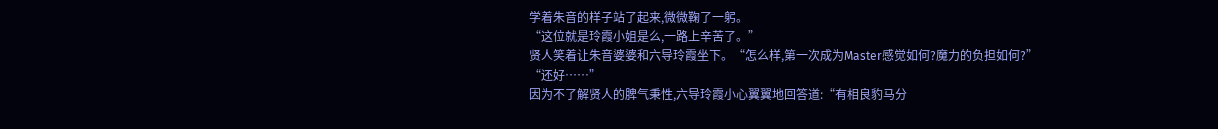学着朱音的样子站了起来,微微鞠了一躬。
“这位就是玲霞小姐是么,一路上辛苦了。”
贤人笑着让朱音婆婆和六导玲霞坐下。“怎么样,第一次成为Master感觉如何?魔力的负担如何?”
“还好……”
因为不了解贤人的脾气秉性,六导玲霞小心翼翼地回答道:“有相良豹马分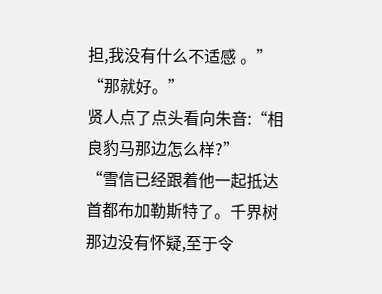担,我没有什么不适感 。”
“那就好。”
贤人点了点头看向朱音:“相良豹马那边怎么样?”
“雪信已经跟着他一起抵达首都布加勒斯特了。千界树那边没有怀疑,至于令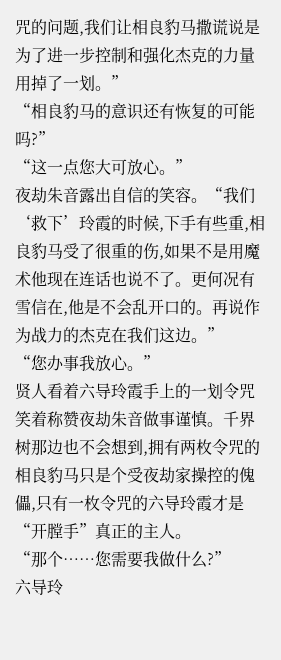咒的问题,我们让相良豹马撒谎说是为了进一步控制和强化杰克的力量用掉了一划。”
“相良豹马的意识还有恢复的可能吗?”
“这一点您大可放心。”
夜劫朱音露出自信的笑容。“我们‘救下’玲霞的时候,下手有些重,相良豹马受了很重的伤,如果不是用魔术他现在连话也说不了。更何况有雪信在,他是不会乱开口的。再说作为战力的杰克在我们这边。”
“您办事我放心。”
贤人看着六导玲霞手上的一划令咒笑着称赞夜劫朱音做事谨慎。千界树那边也不会想到,拥有两枚令咒的相良豹马只是个受夜劫家操控的傀儡,只有一枚令咒的六导玲霞才是“开膛手”真正的主人。
“那个……您需要我做什么?”
六导玲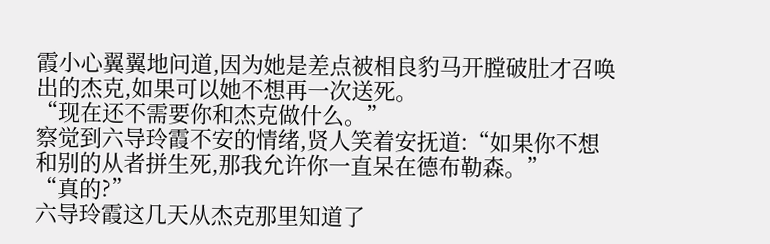霞小心翼翼地问道,因为她是差点被相良豹马开膛破肚才召唤出的杰克,如果可以她不想再一次送死。
“现在还不需要你和杰克做什么。”
察觉到六导玲霞不安的情绪,贤人笑着安抚道:“如果你不想和别的从者拼生死,那我允许你一直呆在德布勒森。”
“真的?”
六导玲霞这几天从杰克那里知道了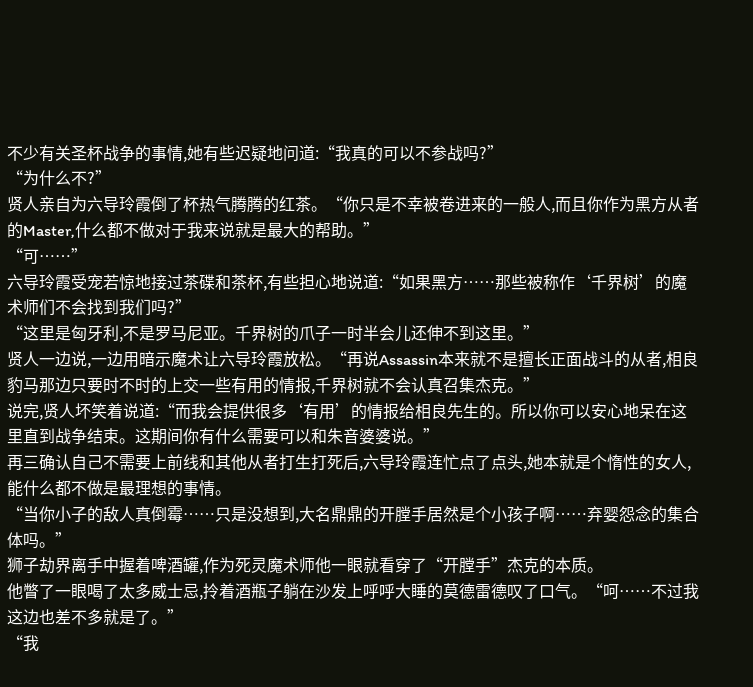不少有关圣杯战争的事情,她有些迟疑地问道:“我真的可以不参战吗?”
“为什么不?”
贤人亲自为六导玲霞倒了杯热气腾腾的红茶。“你只是不幸被卷进来的一般人,而且你作为黑方从者的Master,什么都不做对于我来说就是最大的帮助。”
“可……”
六导玲霞受宠若惊地接过茶碟和茶杯,有些担心地说道:“如果黑方……那些被称作‘千界树’的魔术师们不会找到我们吗?”
“这里是匈牙利,不是罗马尼亚。千界树的爪子一时半会儿还伸不到这里。”
贤人一边说,一边用暗示魔术让六导玲霞放松。“再说Assassin本来就不是擅长正面战斗的从者,相良豹马那边只要时不时的上交一些有用的情报,千界树就不会认真召集杰克。”
说完,贤人坏笑着说道:“而我会提供很多‘有用’的情报给相良先生的。所以你可以安心地呆在这里直到战争结束。这期间你有什么需要可以和朱音婆婆说。”
再三确认自己不需要上前线和其他从者打生打死后,六导玲霞连忙点了点头,她本就是个惰性的女人,能什么都不做是最理想的事情。
“当你小子的敌人真倒霉……只是没想到,大名鼎鼎的开膛手居然是个小孩子啊……弃婴怨念的集合体吗。”
狮子劫界离手中握着啤酒罐,作为死灵魔术师他一眼就看穿了“开膛手”杰克的本质。
他瞥了一眼喝了太多威士忌,拎着酒瓶子躺在沙发上呼呼大睡的莫德雷德叹了口气。“呵……不过我这边也差不多就是了。”
“我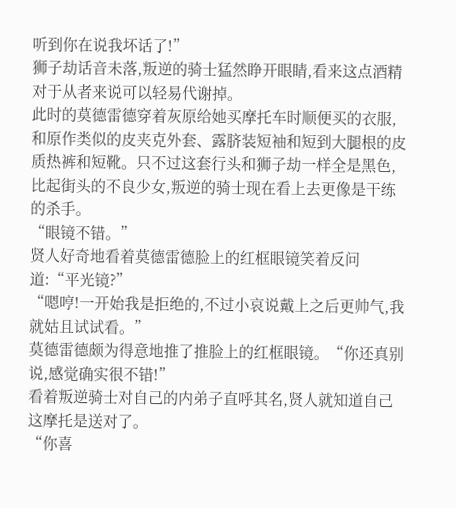听到你在说我坏话了!”
狮子劫话音未落,叛逆的骑士猛然睁开眼睛,看来这点酒精对于从者来说可以轻易代谢掉。
此时的莫德雷德穿着灰原给她买摩托车时顺便买的衣服,和原作类似的皮夹克外套、露脐装短袖和短到大腿根的皮质热裤和短靴。只不过这套行头和狮子劫一样全是黑色,比起街头的不良少女,叛逆的骑士现在看上去更像是干练的杀手。
“眼镜不错。”
贤人好奇地看着莫德雷德脸上的红框眼镜笑着反问道:“平光镜?”
“嗯哼!一开始我是拒绝的,不过小哀说戴上之后更帅气,我就姑且试试看。”
莫德雷德颇为得意地推了推脸上的红框眼镜。“你还真别说,感觉确实很不错!”
看着叛逆骑士对自己的内弟子直呼其名,贤人就知道自己这摩托是送对了。
“你喜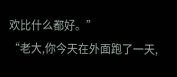欢比什么都好。”
“老大,你今天在外面跑了一天,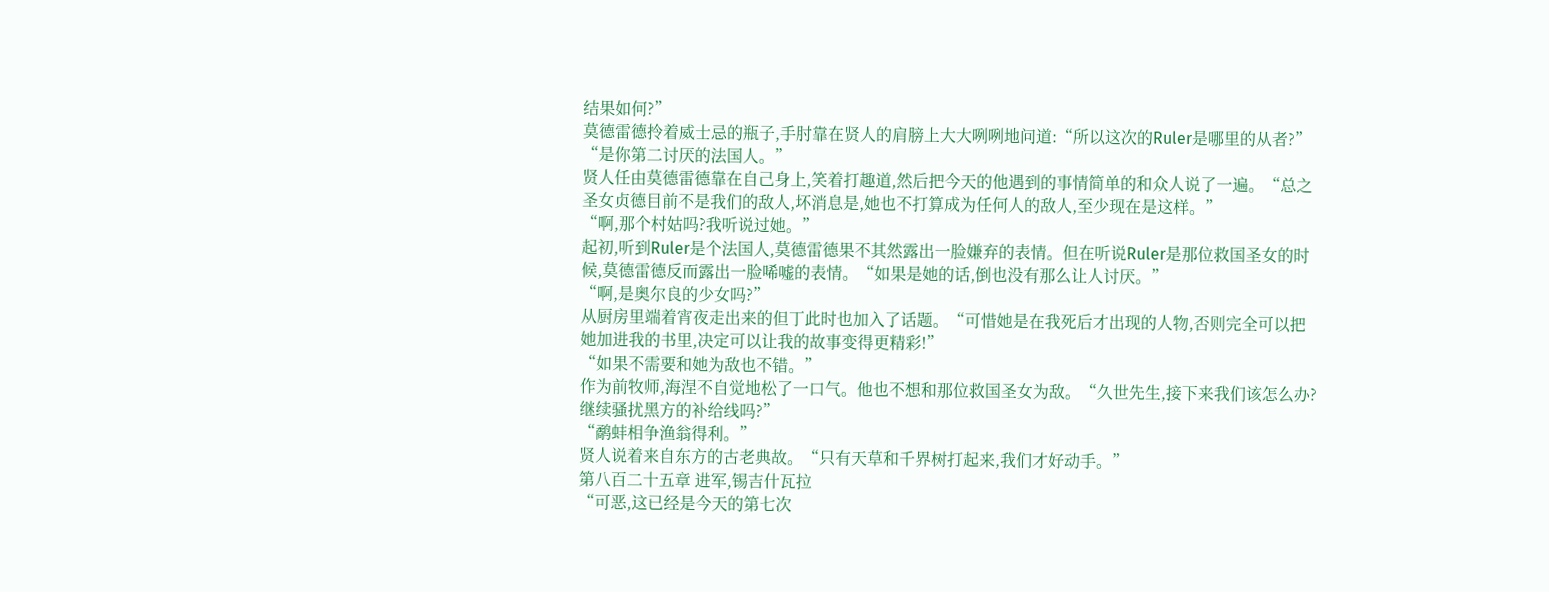结果如何?”
莫德雷德拎着威士忌的瓶子,手肘靠在贤人的肩膀上大大咧咧地问道:“所以这次的Ruler是哪里的从者?”
“是你第二讨厌的法国人。”
贤人任由莫德雷德靠在自己身上,笑着打趣道,然后把今天的他遇到的事情简单的和众人说了一遍。“总之圣女贞德目前不是我们的敌人,坏消息是,她也不打算成为任何人的敌人,至少现在是这样。”
“啊,那个村姑吗?我听说过她。”
起初,听到Ruler是个法国人,莫德雷德果不其然露出一脸嫌弃的表情。但在听说Ruler是那位救国圣女的时候,莫德雷德反而露出一脸唏嘘的表情。“如果是她的话,倒也没有那么让人讨厌。”
“啊,是奥尔良的少女吗?”
从厨房里端着宵夜走出来的但丁此时也加入了话题。“可惜她是在我死后才出现的人物,否则完全可以把她加进我的书里,决定可以让我的故事变得更精彩!”
“如果不需要和她为敌也不错。”
作为前牧师,海涅不自觉地松了一口气。他也不想和那位救国圣女为敌。“久世先生,接下来我们该怎么办?继续骚扰黑方的补给线吗?”
“鹬蚌相争渔翁得利。”
贤人说着来自东方的古老典故。“只有天草和千界树打起来,我们才好动手。”
第八百二十五章 进军,锡吉什瓦拉
“可恶,这已经是今天的第七次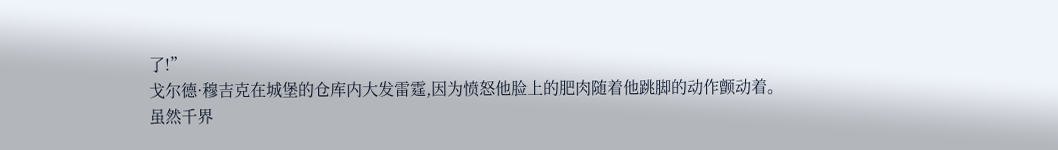了!”
戈尔德·穆吉克在城堡的仓库内大发雷霆,因为愤怒他脸上的肥肉随着他跳脚的动作颤动着。
虽然千界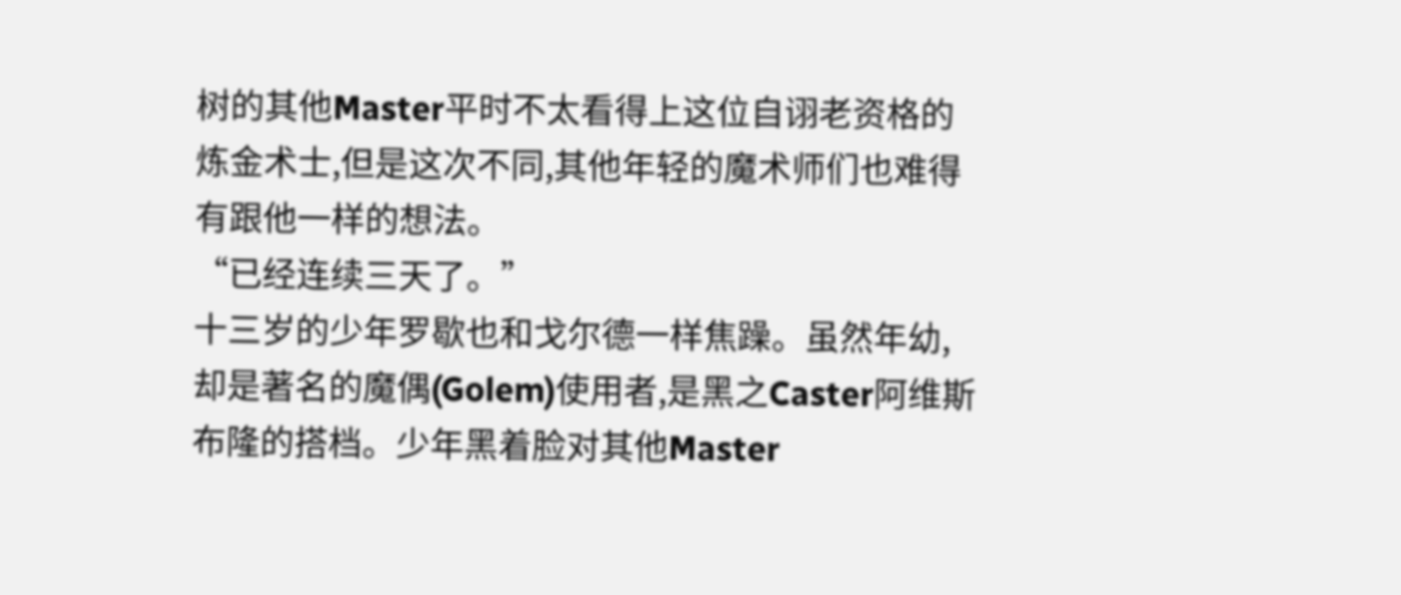树的其他Master平时不太看得上这位自诩老资格的炼金术士,但是这次不同,其他年轻的魔术师们也难得有跟他一样的想法。
“已经连续三天了。”
十三岁的少年罗歇也和戈尔德一样焦躁。虽然年幼,却是著名的魔偶(Golem)使用者,是黑之Caster阿维斯布隆的搭档。少年黑着脸对其他Master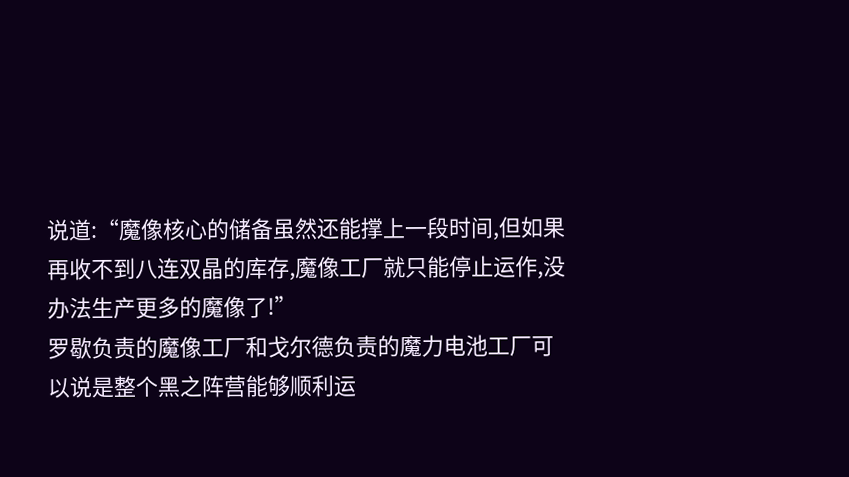说道:“魔像核心的储备虽然还能撑上一段时间,但如果再收不到八连双晶的库存,魔像工厂就只能停止运作,没办法生产更多的魔像了!”
罗歇负责的魔像工厂和戈尔德负责的魔力电池工厂可以说是整个黑之阵营能够顺利运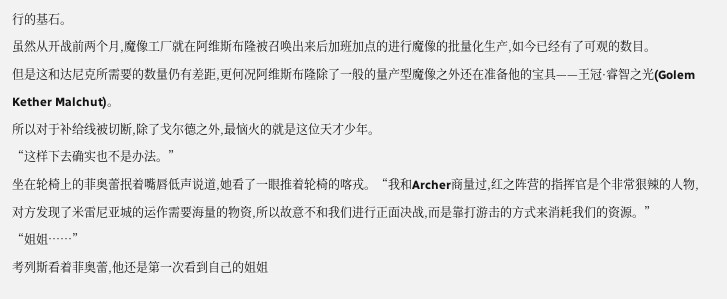行的基石。
虽然从开战前两个月,魔像工厂就在阿维斯布隆被召唤出来后加班加点的进行魔像的批量化生产,如今已经有了可观的数目。
但是这和达尼克所需要的数量仍有差距,更何况阿维斯布隆除了一般的量产型魔像之外还在准备他的宝具——王冠·睿智之光(Golem Kether Malchut)。
所以对于补给线被切断,除了戈尔德之外,最恼火的就是这位天才少年。
“这样下去确实也不是办法。”
坐在轮椅上的菲奥蕾抿着嘴唇低声说道,她看了一眼推着轮椅的喀戎。“我和Archer商量过,红之阵营的指挥官是个非常狠辣的人物,对方发现了米雷尼亚城的运作需要海量的物资,所以故意不和我们进行正面决战,而是靠打游击的方式来消耗我们的资源。”
“姐姐……”
考列斯看着菲奥蕾,他还是第一次看到自己的姐姐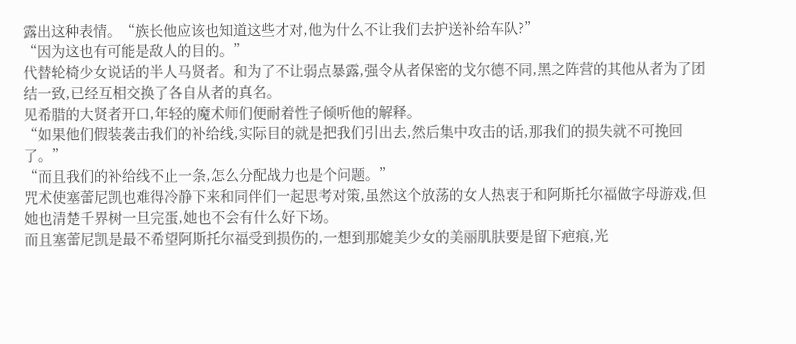露出这种表情。“族长他应该也知道这些才对,他为什么不让我们去护送补给车队?”
“因为这也有可能是敌人的目的。”
代替轮椅少女说话的半人马贤者。和为了不让弱点暴露,强令从者保密的戈尔德不同,黑之阵营的其他从者为了团结一致,已经互相交换了各自从者的真名。
见希腊的大贤者开口,年轻的魔术师们便耐着性子倾听他的解释。
“如果他们假装袭击我们的补给线,实际目的就是把我们引出去,然后集中攻击的话,那我们的损失就不可挽回了。”
“而且我们的补给线不止一条,怎么分配战力也是个问题。”
咒术使塞蕾尼凯也难得冷静下来和同伴们一起思考对策,虽然这个放荡的女人热衷于和阿斯托尔福做字母游戏,但她也清楚千界树一旦完蛋,她也不会有什么好下场。
而且塞蕾尼凯是最不希望阿斯托尔福受到损伤的,一想到那媲美少女的美丽肌肤要是留下疤痕,光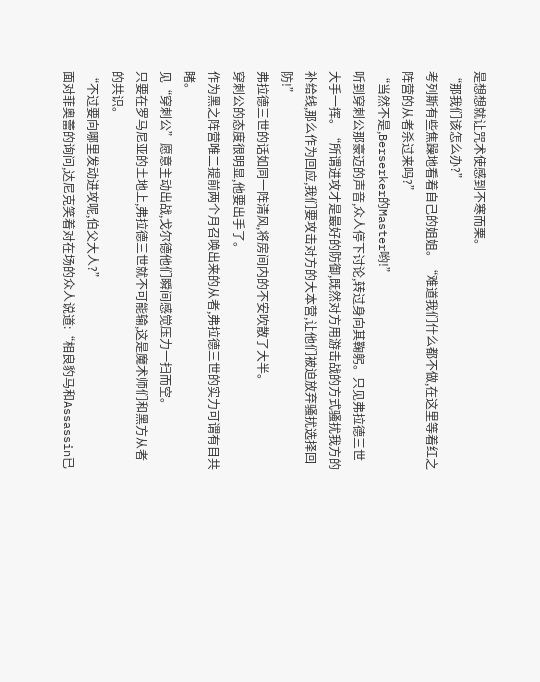是想想就让咒术使感到不寒而栗。
“那我们该怎么办?”
考列斯有些焦躁地看着自己的姐姐。“难道我们什么都不做,在这里等着红之阵营的从者杀过来吗?”
“当然不是,Berserker的Master哟!”
听到穿刺公那豪迈的声音,众人停下讨论,转过身向其鞠躬。只见弗拉德三世大手一挥。“所谓进攻才是最好的防御,既然对方用游击战的方式骚扰我方的补给线,那么作为回应,我们要攻击对方的大本营,让他们被迫放弃骚扰选择回防!”
弗拉德三世的话如同一阵清风,将房间内的不安吹散了大半。
穿刺公的态度很明显,他要出手了。
作为黑之阵营唯二提前两个月召唤出来的从者,弗拉德三世的实力可谓有目共睹。
见“穿刺公”愿意主动出战,戈尔德他们瞬间感觉压力一扫而空。
只要在罗马尼亚的土地上,弗拉德三世就不可能输,这是魔术师们和黑方从者的共识。
“不过要向哪里发动进攻呢,伯父大人?”
面对菲奥蕾的询问,达尼克笑着对在场的众人说道:“相良豹马和Assassin已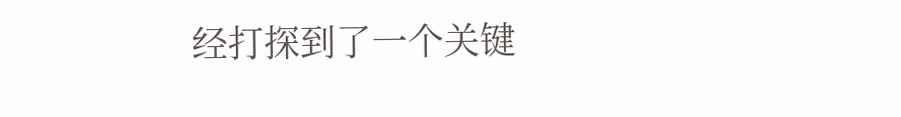经打探到了一个关键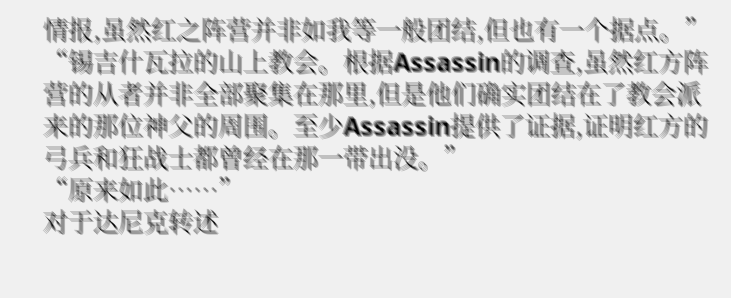情报,虽然红之阵营并非如我等一般团结,但也有一个据点。”
“锡吉什瓦拉的山上教会。根据Assassin的调查,虽然红方阵营的从者并非全部聚集在那里,但是他们确实团结在了教会派来的那位神父的周围。至少Assassin提供了证据,证明红方的弓兵和狂战士都曾经在那一带出没。”
“原来如此……”
对于达尼克转述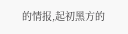的情报,起初黑方的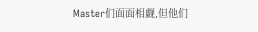Master们面面相觑,但他们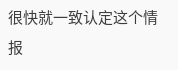很快就一致认定这个情报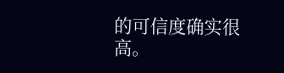的可信度确实很高。